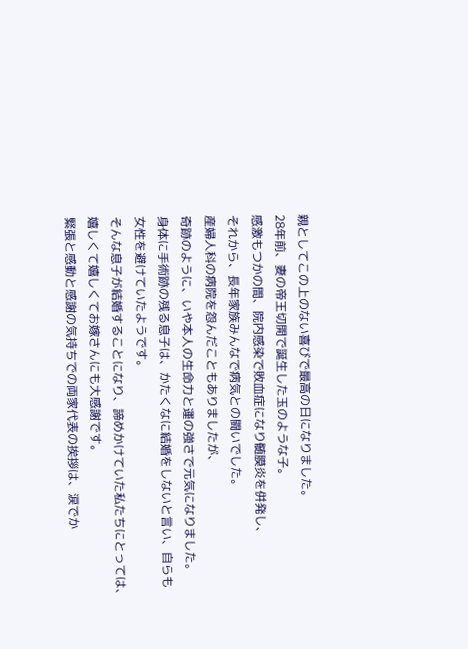親としてこの上のない喜びで最高の日になりました。
28年前、妻の帝王切開で誕生した玉のような子。
感激もつかの間、院内感染で敗血症になり髄膜炎を併発し、
それから、長年家族みんなで病気との闘いでした。
産婦人科の病院を怨んだこともありましたが、
奇跡のように、いや本人の生命力と運の強さで元気になりました。
身体に手術跡の残る息子は、かたくなに結婚をしないと言い、自らも
女性を避けていたようです。
そんな息子が結婚することになり、諦めかけていた私たちにとっては、
嬉しくて嬉しくてお嫁さんにも大感謝です。
緊張と感動と感謝の気持ちでの両家代表の挨拶は、涙でか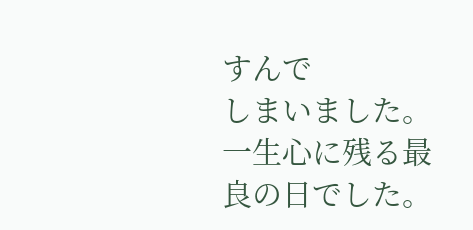すんで
しまいました。
一生心に残る最良の日でした。